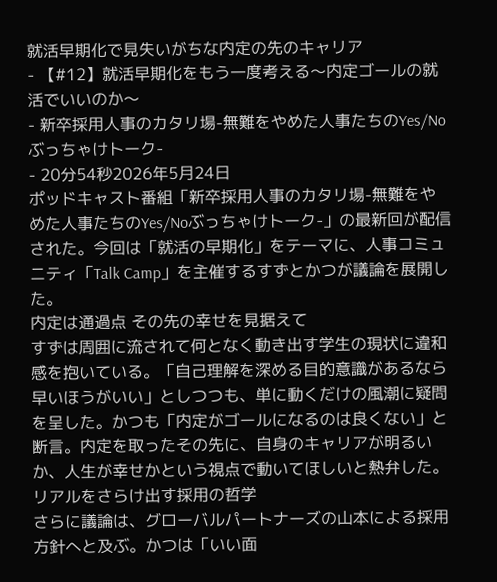就活早期化で見失いがちな内定の先のキャリア
- 【#12】就活早期化をもう一度考える〜内定ゴールの就活でいいのか〜
- 新卒採用人事のカタリ場-無難をやめた人事たちのYes/Noぶっちゃけトーク-
- 20分54秒2026年5月24日
ポッドキャスト番組「新卒採用人事のカタリ場-無難をやめた人事たちのYes/Noぶっちゃけトーク-」の最新回が配信された。今回は「就活の早期化」をテーマに、人事コミュニティ「Talk Camp」を主催するすずとかつが議論を展開した。
内定は通過点 その先の幸せを見据えて
すずは周囲に流されて何となく動き出す学生の現状に違和感を抱いている。「自己理解を深める目的意識があるなら早いほうがいい」としつつも、単に動くだけの風潮に疑問を呈した。かつも「内定がゴールになるのは良くない」と断言。内定を取ったその先に、自身のキャリアが明るいか、人生が幸せかという視点で動いてほしいと熱弁した。
リアルをさらけ出す採用の哲学
さらに議論は、グローバルパートナーズの山本による採用方針へと及ぶ。かつは「いい面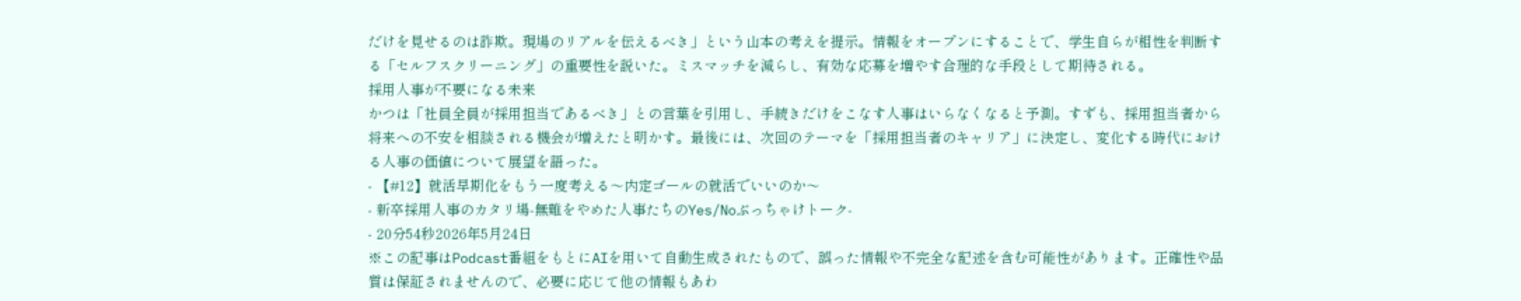だけを見せるのは詐欺。現場のリアルを伝えるべき」という山本の考えを提示。情報をオープンにすることで、学生自らが相性を判断する「セルフスクリーニング」の重要性を説いた。ミスマッチを減らし、有効な応募を増やす合理的な手段として期待される。
採用人事が不要になる未来
かつは「社員全員が採用担当であるべき」との言葉を引用し、手続きだけをこなす人事はいらなくなると予測。すずも、採用担当者から将来への不安を相談される機会が増えたと明かす。最後には、次回のテーマを「採用担当者のキャリア」に決定し、変化する時代における人事の価値について展望を語った。
- 【#12】就活早期化をもう一度考える〜内定ゴールの就活でいいのか〜
- 新卒採用人事のカタリ場-無難をやめた人事たちのYes/Noぶっちゃけトーク-
- 20分54秒2026年5月24日
※この記事はPodcast番組をもとにAIを用いて自動生成されたもので、誤った情報や不完全な記述を含む可能性があります。正確性や品質は保証されませんので、必要に応じて他の情報もあわ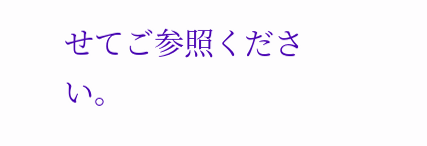せてご参照ください。